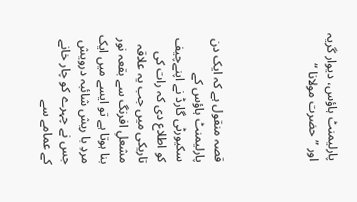پارلیمنٹ ہاؤس، دیوار گریہ اور ” حضرت مولانا “




قصہ منقول ہے کہ ایک دن پارلیمنٹ ہاؤس کے سکیورٹی گارڈ نے اپنےچیف کو اطلاع دی کہ رات کی تاریکی میں جب یہ علاقہ مشعلِ افرنگ سے بقعہ نور بنا ہوتا ہے تو ایسے میں ایک مردِ با ریش شائبہ درویش جس نے چہرے کو چار خانے کے عمامے سے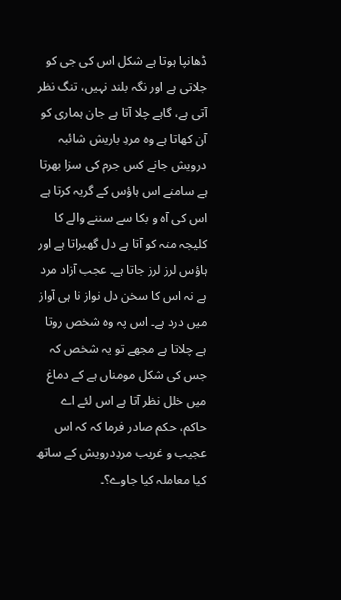ڈھانپا ہوتا ہے شکل اس کی جی کو جلاتی ہے اور نگہ بلند نہیں، تنگ نظر آتی ہے، گاہے چلا آتا ہے جان ہماری کو آن کھاتا ہے وہ مردِ باریش شائبہ درویش جانے کس جرم کی سزا بھرتا ہے سامنے اس ہاؤس کے گریہ کرتا ہے اس کی آہ و بکا سے سننے والے کا کلیجہ منہ کو آتا ہے دل گھبراتا ہے اور ہاؤس لرز لرز جاتا ہے۔ عجب آزاد مرد ہے نہ اس کا سخن دل نواز نا ہی آواز میں درد ہے۔ اس پہ وہ شخص روتا ہے چلاتا ہے مجھے تو یہ شخص کہ جس کی شکل مومناں ہے کے دماغ میں خلل نظر آتا ہے اس لئے اے حاکم، حکم صادر فرما کہ کہ اس عجیب و غریب مردِدرویش کے ساتھ کیا معاملہ کیا جاوے؟۔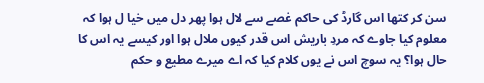سن کر کتھا اس گارڈ کی حاکم غصے سے لال ہوا پھر دل میں خیا ل ہوا کہ معلوم کیا جاوے کہ مردِ باریش اس قدر کیوں ملال ہوا اور کیسے یہ اس کا حال ہوا؟ یہ سوچ اس نے یوں کلام کیا کہ اے میرے مطیع و حکم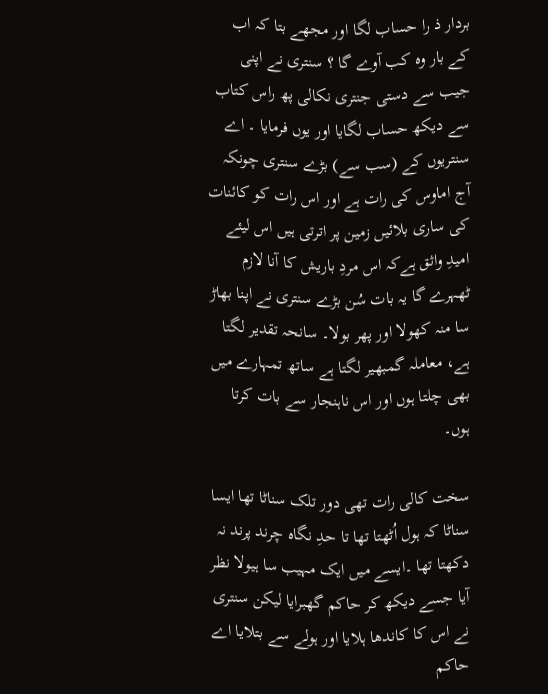بردار ذ را حساب لگا اور مجھے بتا کہ اب کے بار وہ کب آوے گا ؟ سنتری نے اپنی جیب سے دستی جنتری نکالی پھ راس کتاب سے دیکھ حساب لگایا اور یوں فرمایا ۔ اے سنتریوں کے (سب سے) بڑے سنتری چونکہ آج اماوس کی رات ہے اور اس رات کو کائنات کی ساری بلائیں زمین پر اترتی ہیں اس لیئے امیدِ واثق ہےکہ اس مردِ باریش کا آنا لازم ٹھہرے گا یہ بات سُن بڑے سنتری نے اپنا بھاڑ سا منہ کھولا اور پھر بولا۔ سانحہ تقدیر لگتا ہے، معاملہ گمبھیر لگتا ہے ساتھ تمہارے میں بھی چلتا ہوں اور اس ناہنجار سے بات کرتا ہوں۔

سخت کالی رات تھی دور تلک سناٹا تھا ایسا سناٹا کہ ہول اُٹھتا تھا تا حدِ نگاہ چرند پرند نہ دکھتا تھا ۔ایسے میں ایک مہیب سا ہیولا نظر آیا جسے دیکھ کر حاکم گھبرایا لیکن سنتری نے اس کا کاندھا ہلایا اور ہولے سے بتلایا اے حاکم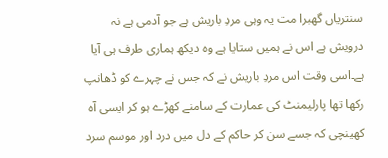سنتریاں گھبرا مت یہ وہی مردِ باریش ہے جو آدمی ہے نہ درویش ہے اس نے ہمیں ستایا ہے وہ دیکھ ہماری طرف ہی آیا ہے۔اسی وقت اس مردِ باریش نے کہ جس نے چہرے کو ڈھانپ رکھا تھا پارلیمنٹ کی عمارت کے سامنے کھڑے ہو کر ایسی آہ کھینچی کہ جسے سن کر حاکم کے دل میں درد اور موسم سرد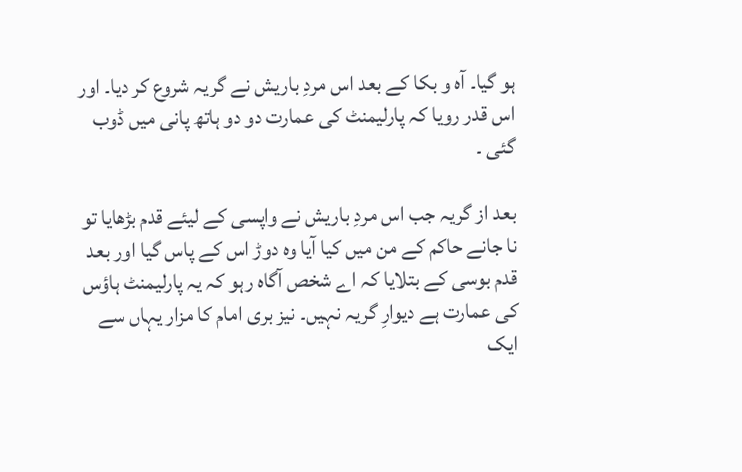ہو گیا۔ آہ و بکا کے بعد اس مردِ باریش نے گریہ شروع کر دیا۔ اور اس قدر رویا کہ پارلیمنٹ کی عمارت دو دو ہاتھ پانی میں ڈوب گئی ۔

بعد از گریہ جب اس مردِ باریش نے واپسی کے لیئے قدم بڑھایا تو نا جانے حاکم کے من میں کیا آیا وہ دوڑ اس کے پاس گیا اور بعد قدم بوسی کے بتلایا کہ اے شخص آگاہ رہو کہ یہ پارلیمنٹ ہاؤس کی عمارت ہے دیوارِ گریہ نہیں۔ نیز بری امام کا مزار یہاں سے ایک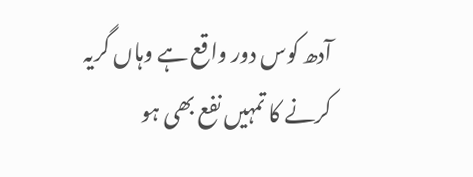آدھ کوس دور واقع ہے وہاں گریہ کرنے کا تمہیں نفع بھی ہو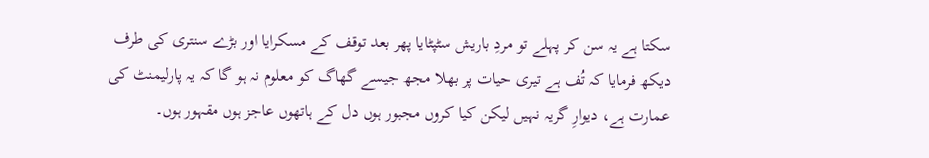سکتا ہے یہ سن کر پہلے تو مردِ باریش سٹپٹایا پھر بعد توقف کے مسکرایا اور بڑے سنتری کی طرف دیکھ فرمایا کہ تُف ہے تیری حیات پر بھلا مجھ جیسے گھاگ کو معلوم نہ ہو گا کہ یہ پارلیمنٹ کی عمارت ہے، دیوارِ گریہ نہیں لیکن کیا کروں مجبور ہوں دل کے ہاتھوں عاجز ہوں مقہور ہوں۔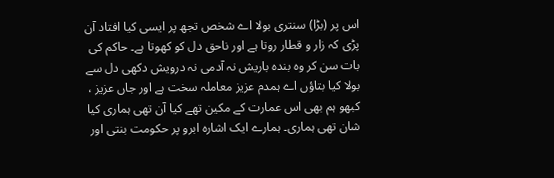اس پر (بڑا) سنتری بولا اے شخص تجھ پر ایسی کیا افتاد آن پڑی کہ زار و قطار روتا ہے اور ناحق دل کو کھوتا ہے۔ حاکم کی بات سن کر وہ بندہ باریش نہ آدمی نہ درویش دکھی دل سے بولا کیا بتاؤں اے ہمدم عزیز معاملہ سخت ہے اور جاں عزیز ، کبھو ہم بھی اس عمارت کے مکین تھے کیا آن تھی ہماری کیا شان تھی ہماری۔ ہمارے ایک اشارہ ابرو پر حکومت بنتی اور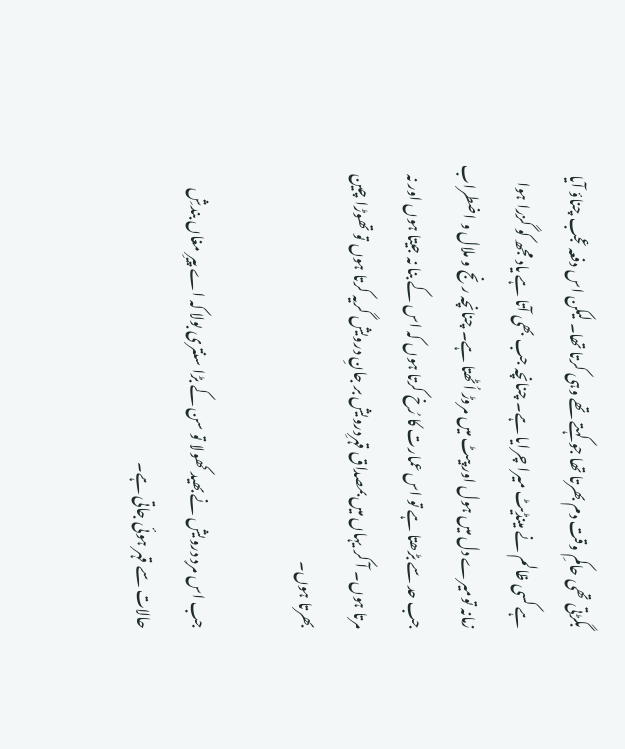بگڑتی تھی حاکمِ وقت دم بھرتا تھا جو کہتے تھے وہی کرتا تھا۔ لیکن اس دفعہ عجب چناؤ آیا ہے کسی ظالم نے مینڈیٹ میرا چرایا ہے۔ چنانچہ جب بھی آتا ہے یاد مجھ کو گزرا ہوا زمانہ تومیرے دل میں ہول اور پیٹ میں مروڑ اُٹھتا ہے۔ چنانچہ رنج و ملال و اضطراب جب حد سے بڑھتا ہے تو اس عمارت کا رُخ کرتا ہوں کہ اس کے بنا نہ جیتا ہوں اور نہ مرتا ہوں۔ آ کر یہاں میں بمصداق قہرِدرویش بر جانِ درویش گریہ کرتا ہوں تو تھوڑا چین بھرتا ہوں۔

جب اس مردِ درویش نے بھید کھولا تو سن کے بڑا سنتری بولا کہ اے پیرِ مغاں بندشِ حالات سے قہر ہوئی جاتی ہے۔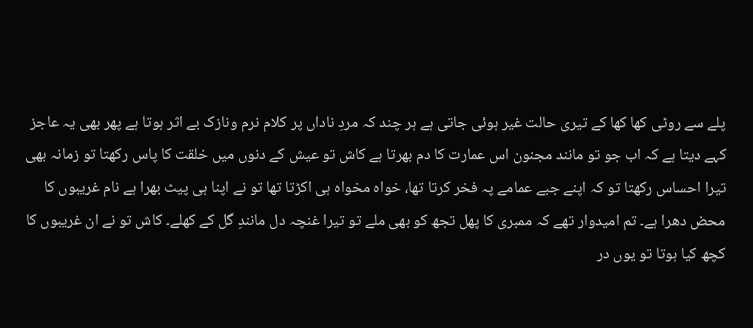پلے سے روٹی کھا کھا کے تیری حالت غیر ہوئی جاتی ہے ہر چند کہ مردِ ناداں پر کلام نرم ونازک بے اثر ہوتا ہے پھر بھی یہ عاجز کہے دیتا ہے کہ اب جو تو مانند مجنون اس عمارت کا دم بھرتا ہے کاش تو عیش کے دنوں میں خلقت کا پاس رکھتا تو زمانہ بھی تیرا احساس رکھتا تو کہ اپنے جبے عمامے پہ فخر کرتا تھا، خواہ مخواہ ہی اکڑتا تھا تو نے اپنا ہی پیٹ بھرا ہے نام غریبوں کا محض دھرا ہے۔ تم امیدوار تھے کہ ممبری کا پھل تجھ کو بھی ملے تو تیرا غنچہ دل مانندِ گل کے کھلے۔ کاش تو نے ان غریبوں کا کچھ کیا ہوتا تو یوں در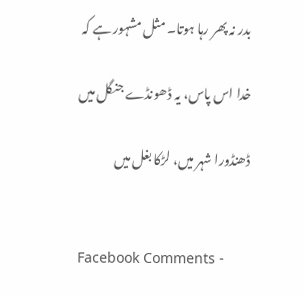بدر نہ پھر رہا ہوتا۔ مثل مشہور ہے کہ

خدا اس پاس، یہ ڈھونڈے جنگل میں

ڈھنڈورا شہر میں، لڑکا بغل میں


Facebook Comments -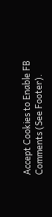Accept Cookies to Enable FB Comments (See Footer).